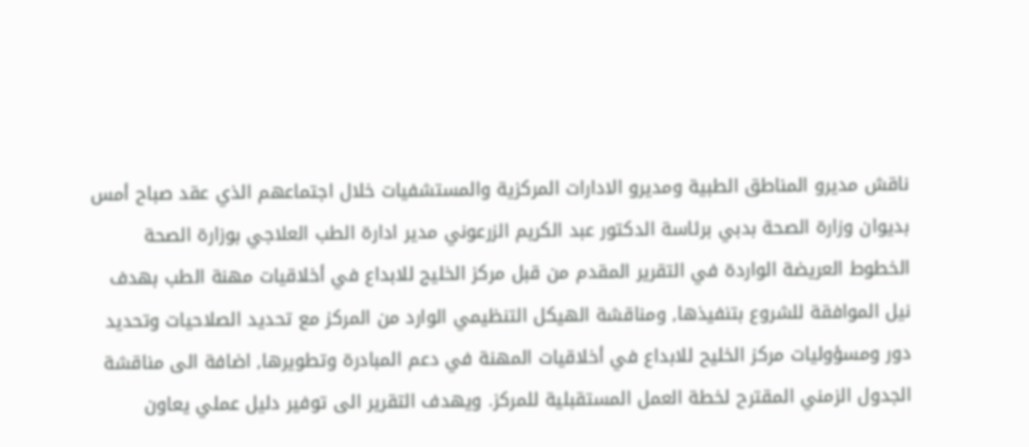ناقش مديرو المناطق الطبية ومديرو الادارات المركزية والمستشفيات خلال اجتماعهم الذي عقد صباح أمس بديوان وزارة الصحة بدبي برئاسة الدكتور عبد الكريم الزرعوني مدير ادارة الطب العلاجي بوزارة الصحة الخطوط العريضة الواردة في التقرير المقدم من قبل مركز الخليج للابداع في أخلاقيات مهنة الطب بهدف نيل الموافقة للشروع بتنفيذها, ومناقشة الهيكل التنظيمي الوارد من المركز مع تحديد الصلاحيات وتحديد دور ومسؤوليات مركز الخليح للابداع في أخلاقيات المهنة في دعم المبادرة وتطويرها, اضافة الى مناقشة الجدول الزمني المقترح لخطة العمل المستقبلية للمركز. ويهدف التقرير الى توفير دليل عملي يعاون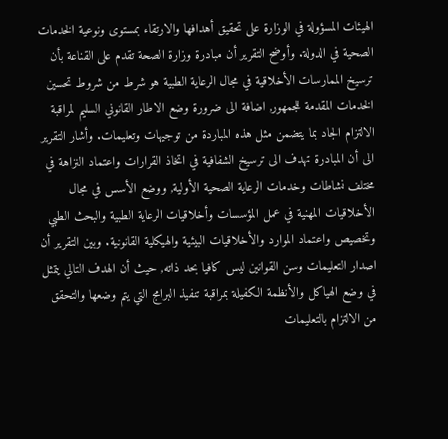الهيئات المسؤولة في الوزارة على تحقيق أهدافها والارتقاء بمستوى ونوعية الخدمات الصحية في الدولة. وأوضح التقرير أن مبادرة وزارة الصحة تقدم على القناعة بأن ترسيخ الممارسات الأخلاقية في مجال الرعاية الطبية هو شرط من شروط تحسين الخدمات المقدمة للجمهور, اضافة الى ضرورة وضع الاطار القانوني السليم لمراقبة الالتزام الجاد بما يتضمن مثل هذه المباردة من توجيهات وتعليمات. وأشار التقرير الى أن المبادرة تهدف الى ترسيخ الشفافية في اتخاذ القرارات واعتماد النزاهة في مختلف نشاطات وخدمات الرعاية الصحية الأولية, ووضع الأسس في مجال الأخلاقيات المهنية في عمل المؤسسات وأخلاقيات الرعاية الطبية والبحث الطبي وتخصيص واعتماد الموارد والأخلاقيات البيئية والهيكلية القانونية. وبين التقرير أن اصدار التعليمات وسن القوانين ليس كافيا بحد ذاته, حيث أن الهدف التالي يتمثل في وضع الهياكل والأنظمة الكفيلة بمراقبة تنفيذ البرامج التي يتم وضعها والتحقق من الالتزام بالتعليمات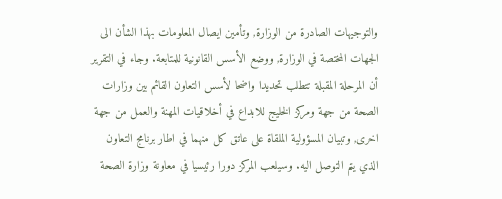والتوجيهات الصادرة من الوزارة, وتأمين ايصال المعلومات بهذا الشأن الى الجهات المختصة في الوزارة, ووضع الأسس القانونية للمتابعة. وجاء في التقرير أن المرحلة المقبلة تتطلب تحديدا واضحا لأسس التعاون القائم بين وزارات الصحة من جهة ومركز الخليج للابداع في أخلاقيات المهنة والعمل من جهة اخرى, وتبيان المسؤولية الملقاة على عاتق كل منهما في اطار برنامج التعاون الذي يتم التوصل اليه. وسيلعب المركز دورا رئيسيا في معاونة وزارة الصحة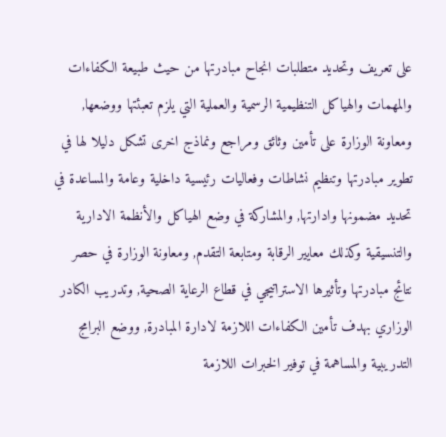على تعريف وتحديد متطلبات انجاح مبادرتها من حيث طبيعة الكفاءات والمهمات والهياكل التنظيمية الرسمية والعملية التي يلزم تعبئتها ووضعها, ومعاونة الوزارة على تأمين وثائق ومراجع ونماذج اخرى تشكل دليلا لها في تطوير مبادرتها وتنظيم نشاطات وفعاليات رئيسية داخلية وعامة والمساعدة في تحديد مضمونها وادارتها, والمشاركة في وضع الهياكل والأنظمة الادارية والتنسيقية وكذلك معايير الرقابة ومتابعة التقدم, ومعاونة الوزارة في حصر نتائج مبادرتها وتأثيرها الاستراتيجي في قطاع الرعاية الصحية, وتدريب الكادر الوزاري بهدف تأمين الكفاءات اللازمة لادارة المبادرة, ووضع البرامج التدريبية والمساهمة في توفير الخبرات اللازمة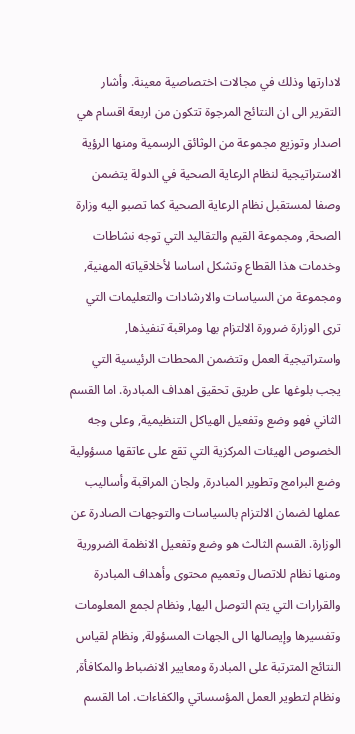لادارتها وذلك في مجالات اختصاصية معينة. وأشار التقرير الى ان النتائج المرجوة تتكون من اربعة اقسام هي اصدار وتوزيع مجموعة من الوثائق الرسمية ومنها الرؤية الاستراتيجية لنظام الرعاية الصحية في الدولة يتضمن وصفا لمستقبل نظام الرعاية الصحية كما تصبو اليه وزارة الصحة, ومجموعة القيم والتقاليد التي توجه نشاطات وخدمات هذا القطاع وتشكل اساسا لأخلاقياته المهنية, ومجموعة من السياسات والارشادات والتعليمات التي ترى الوزارة ضرورة الالتزام بها ومراقبة تنفيذها, واستراتيجية العمل وتتضمن المحطات الرئيسية التي يجب بلوغها على طريق تحقيق اهداف المبادرة. اما القسم الثاني فهو وضع وتفعيل الهياكل التنظيمية, وعلى وجه الخصوص الهيئات المركزية التي تقع على عاتقها مسؤولية وضع البرامج وتطوير المبادرة, ولجان المراقبة وأساليب عملها لضمان الالتزام بالسياسات والتوجهات الصادرة عن الوزارة. القسم الثالث هو وضع وتفعيل الانظمة الضرورية ومنها نظام للاتصال وتعميم محتوى وأهداف المبادرة والقرارات التي يتم التوصل اليها, ونظام لجمع المعلومات وتفسيرها وإيصالها الى الجهات المسؤولة, ونظام لقياس النتائج المترتبة على المبادرة ومعايير الانضباط والمكافأة, ونظام لتطوير العمل المؤسساتي والكفاءات. اما القسم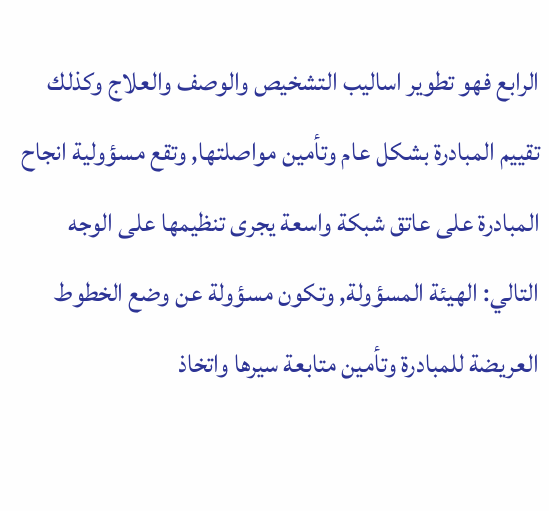الرابع فهو تطوير اساليب التشخيص والوصف والعلاج وكذلك تقييم المبادرة بشكل عام وتأمين مواصلتها, وتقع مسؤولية انجاح المبادرة على عاتق شبكة واسعة يجرى تنظيمها على الوجه التالي: الهيئة المسؤولة, وتكون مسؤولة عن وضع الخطوط العريضة للمبادرة وتأمين متابعة سيرها واتخاذ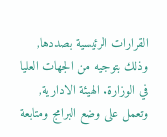القرارات الرئيسية بصددها, وذلك بتوجيه من الجهات العليا في الوزارة. الهيئة الادارية, وتعمل على وضع البرامج ومتابعة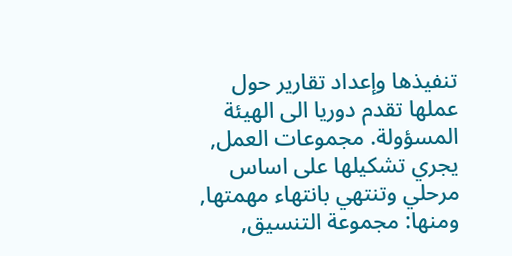تنفيذها وإعداد تقارير حول عملها تقدم دوريا الى الهيئة المسؤولة. مجموعات العمل, يجري تشكيلها على اساس مرحلي وتنتهي بانتهاء مهمتها, ومنها: مجموعة التنسيق,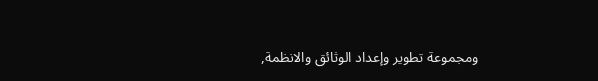ومجموعة تطوير وإعداد الوثائق والانظمة,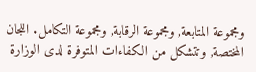ومجموعة المتابعة, ومجموعة الرقابة, ومجموعة التكامل. اللجان المختصة, وتتشكل من الكفاءات المتوفرة لدى الوزارة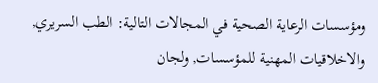ومؤسسات الرعاية الصحية في المجالات التالية: الطب السريري, والاخلاقيات المهنية للمؤسسات, ولجان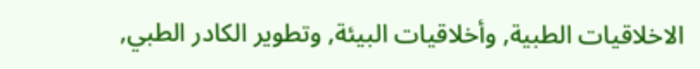الاخلاقيات الطبية, وأخلاقيات البيئة, وتطوير الكادر الطبي,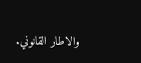والاطار القانوني.